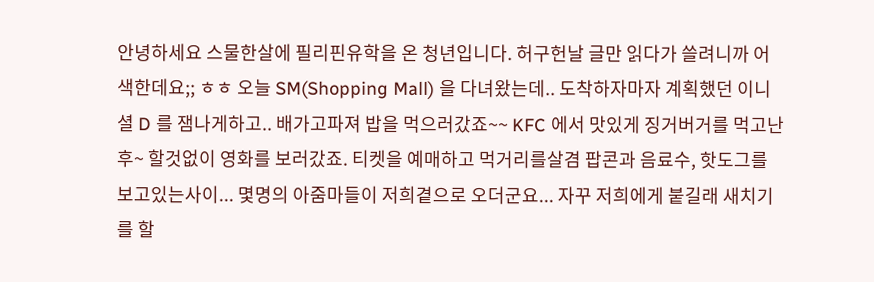안녕하세요 스물한살에 필리핀유학을 온 청년입니다. 허구헌날 글만 읽다가 쓸려니까 어색한데요;; ㅎㅎ 오늘 SM(Shopping Mall) 을 다녀왔는데.. 도착하자마자 계획했던 이니셜 D 를 잼나게하고.. 배가고파져 밥을 먹으러갔죠~~ KFC 에서 맛있게 징거버거를 먹고난후~ 할것없이 영화를 보러갔죠. 티켓을 예매하고 먹거리를살겸 팝콘과 음료수, 핫도그를 보고있는사이... 몇명의 아줌마들이 저희곁으로 오더군요... 자꾸 저희에게 붙길래 새치기를 할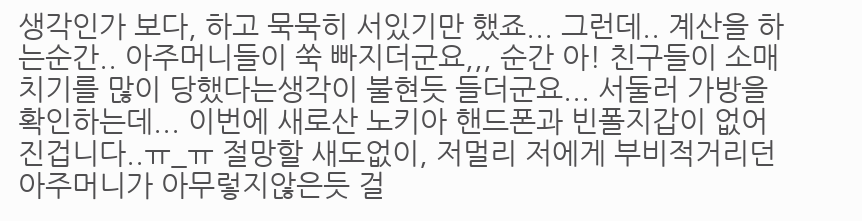생각인가 보다, 하고 묵묵히 서있기만 했죠... 그런데.. 계산을 하는순간.. 아주머니들이 쑥 빠지더군요,,, 순간 아! 친구들이 소매치기를 많이 당했다는생각이 불현듯 들더군요... 서둘러 가방을 확인하는데... 이번에 새로산 노키아 핸드폰과 빈폴지갑이 없어진겁니다..ㅠ_ㅠ 절망할 새도없이, 저멀리 저에게 부비적거리던 아주머니가 아무렇지않은듯 걸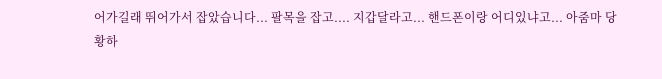어가길래 뛰어가서 잡았습니다... 팔목을 잡고.... 지갑달라고... 핸드폰이랑 어디있냐고... 아줌마 당황하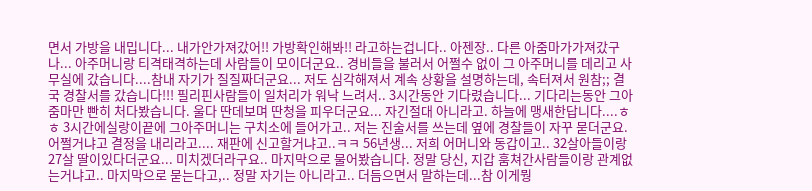면서 가방을 내밉니다... 내가안가져갔어!! 가방확인해봐!! 라고하는겁니다.. 아젠장.. 다른 아줌마가가져갔구나... 아주머니랑 티격태격하는데 사람들이 모이더군요.. 경비들을 불러서 어쩔수 없이 그 아주머니를 데리고 사무실에 갔습니다....참내 자기가 질질짜더군요... 저도 심각해져서 계속 상황을 설명하는데, 속터져서 원참;; 결국 경찰서를 갔습니다!!! 필리핀사람들이 일처리가 워낙 느려서.. 3시간동안 기다렸습니다... 기다리는동안 그아줌마만 빤히 처다봤습니다. 울다 딴데보며 딴청을 피우더군요... 자긴절대 아니라고. 하늘에 맹새한답니다....ㅎㅎ 3시간에실랑이끝에 그아주머니는 구치소에 들어가고.. 저는 진술서를 쓰는데 옆에 경찰들이 자꾸 묻더군요. 어쩔거냐고 결정을 내리라고.... 재판에 신고할거냐고..ㅋㅋ 56년생... 저희 어머니와 동갑이고.. 32살아들이랑 27살 딸이있다더군요... 미치겠더라구요.. 마지막으로 물어봤습니다. 정말 당신, 지갑 훔쳐간사람들이랑 관계없는거냐고.. 마지막으로 묻는다고,.. 정말 자기는 아니라고.. 더듬으면서 말하는데...참 이게뭥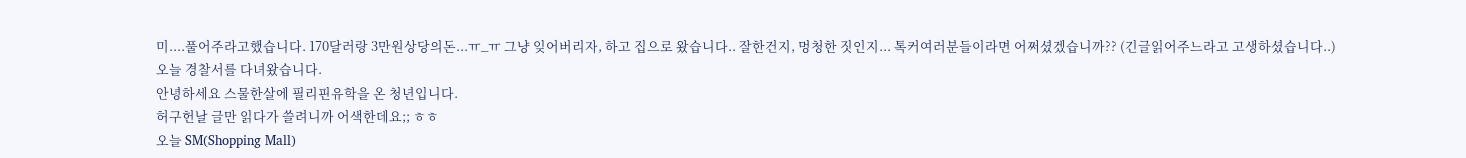미....풀어주라고했습니다. 170달러랑 3만원상당의돈...ㅠ_ㅠ 그냥 잊어버리자, 하고 집으로 왔습니다.. 잘한건지, 멍청한 짓인지... 톡커여러분들이라면 어쩌셨겠습니까?? (긴글읽어주느라고 고생하셨습니다..)
오늘 경찰서를 다녀왔습니다.
안녕하세요 스물한살에 필리핀유학을 온 청년입니다.
허구헌날 글만 읽다가 쓸려니까 어색한데요;; ㅎㅎ
오늘 SM(Shopping Mall)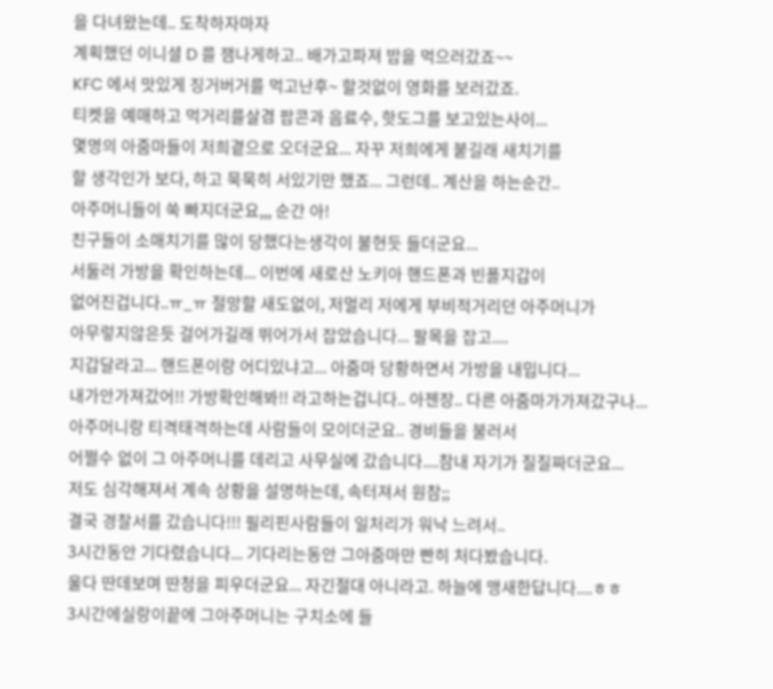을 다녀왔는데.. 도착하자마자
계획했던 이니셜 D 를 잼나게하고.. 배가고파져 밥을 먹으러갔죠~~
KFC 에서 맛있게 징거버거를 먹고난후~ 할것없이 영화를 보러갔죠.
티켓을 예매하고 먹거리를살겸 팝콘과 음료수, 핫도그를 보고있는사이...
몇명의 아줌마들이 저희곁으로 오더군요... 자꾸 저희에게 붙길래 새치기를
할 생각인가 보다, 하고 묵묵히 서있기만 했죠... 그런데.. 계산을 하는순간..
아주머니들이 쑥 빠지더군요,,, 순간 아!
친구들이 소매치기를 많이 당했다는생각이 불현듯 들더군요...
서둘러 가방을 확인하는데... 이번에 새로산 노키아 핸드폰과 빈폴지갑이
없어진겁니다..ㅠ_ㅠ 절망할 새도없이, 저멀리 저에게 부비적거리던 아주머니가
아무렇지않은듯 걸어가길래 뛰어가서 잡았습니다... 팔목을 잡고....
지갑달라고... 핸드폰이랑 어디있냐고... 아줌마 당황하면서 가방을 내밉니다...
내가안가져갔어!! 가방확인해봐!! 라고하는겁니다.. 아젠장.. 다른 아줌마가가져갔구나...
아주머니랑 티격태격하는데 사람들이 모이더군요.. 경비들을 불러서
어쩔수 없이 그 아주머니를 데리고 사무실에 갔습니다....참내 자기가 질질짜더군요...
저도 심각해져서 계속 상황을 설명하는데, 속터져서 원참;;
결국 경찰서를 갔습니다!!! 필리핀사람들이 일처리가 워낙 느려서..
3시간동안 기다렸습니다... 기다리는동안 그아줌마만 빤히 처다봤습니다.
울다 딴데보며 딴청을 피우더군요... 자긴절대 아니라고. 하늘에 맹새한답니다....ㅎㅎ
3시간에실랑이끝에 그아주머니는 구치소에 들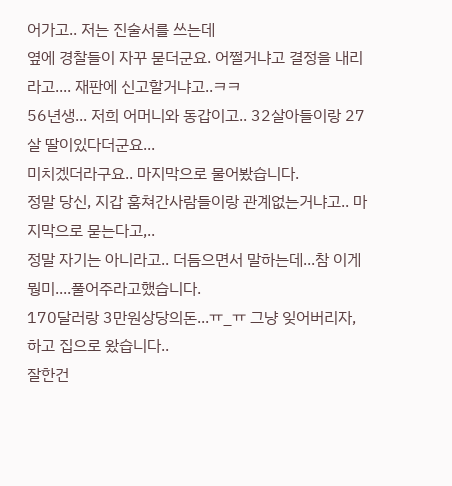어가고.. 저는 진술서를 쓰는데
옆에 경찰들이 자꾸 묻더군요. 어쩔거냐고 결정을 내리라고.... 재판에 신고할거냐고..ㅋㅋ
56년생... 저희 어머니와 동갑이고.. 32살아들이랑 27살 딸이있다더군요...
미치겠더라구요.. 마지막으로 물어봤습니다.
정말 당신, 지갑 훔쳐간사람들이랑 관계없는거냐고.. 마지막으로 묻는다고,..
정말 자기는 아니라고.. 더듬으면서 말하는데...참 이게뭥미....풀어주라고했습니다.
170달러랑 3만원상당의돈...ㅠ_ㅠ 그냥 잊어버리자, 하고 집으로 왔습니다..
잘한건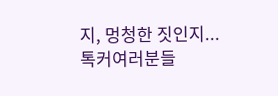지, 멍청한 짓인지... 톡커여러분들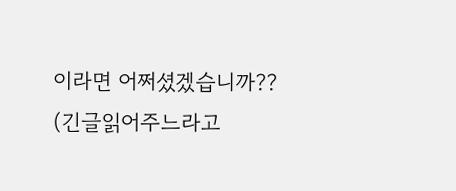이라면 어쩌셨겠습니까??
(긴글읽어주느라고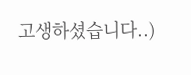고생하셨습니다..)